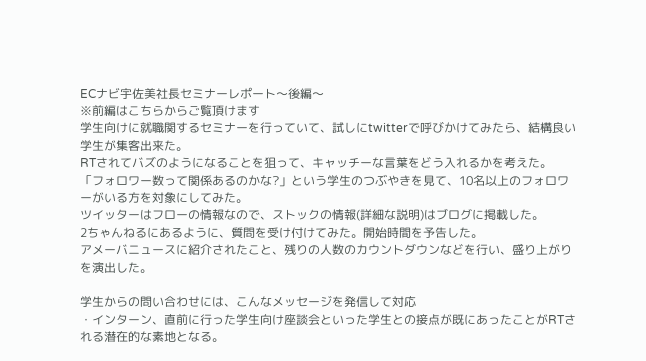ECナビ宇佐美社長セミナーレポート〜後編〜
※前編はこちらからご覧頂けます
学生向けに就職関するセミナーを行っていて、試しにtwitterで呼びかけてみたら、結構良い学生が集客出来た。
RTされてバズのようになることを狙って、キャッチーな言葉をどう入れるかを考えた。
「フォロワー数って関係あるのかな?」という学生のつぶやきを見て、10名以上のフォロワーがいる方を対象にしてみた。
ツイッターはフローの情報なので、ストックの情報(詳細な説明)はブログに掲載した。
2ちゃんねるにあるように、質問を受け付けてみた。開始時間を予告した。
アメーバニュースに紹介されたこと、残りの人数のカウントダウンなどを行い、盛り上がりを演出した。

学生からの問い合わせには、こんなメッセージを発信して対応
・インターン、直前に行った学生向け座談会といった学生との接点が既にあったことがRTされる潜在的な素地となる。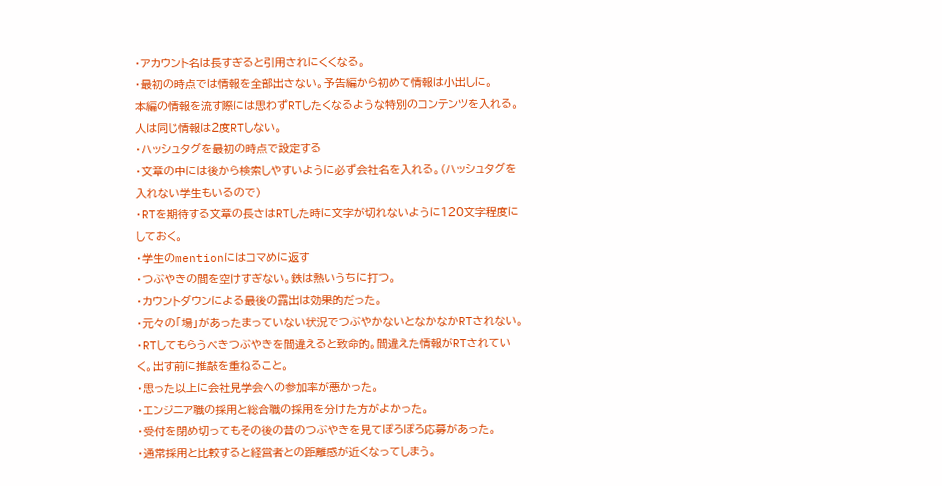・アカウント名は長すぎると引用されにくくなる。
・最初の時点では情報を全部出さない。予告編から初めて情報は小出しに。
本編の情報を流す際には思わずRTしたくなるような特別のコンテンツを入れる。人は同じ情報は2度RTしない。
・ハッシュタグを最初の時点で設定する
・文章の中には後から検索しやすいように必ず会社名を入れる。(ハッシュタグを入れない学生もいるので)
・RTを期待する文章の長さはRTした時に文字が切れないように120文字程度にしておく。
・学生のmentionにはコマめに返す
・つぶやきの間を空けすぎない。鉄は熱いうちに打つ。
・カウントダウンによる最後の露出は効果的だった。
・元々の「場」があったまっていない状況でつぶやかないとなかなかRTされない。
・RTしてもらうべきつぶやきを間違えると致命的。間違えた情報がRTされていく。出す前に推敲を重ねること。
・思った以上に会社見学会への参加率が悪かった。
・エンジニア職の採用と総合職の採用を分けた方がよかった。
・受付を閉め切ってもその後の昔のつぶやきを見てぽろぽろ応募があった。
・通常採用と比較すると経営者との距離感が近くなってしまう。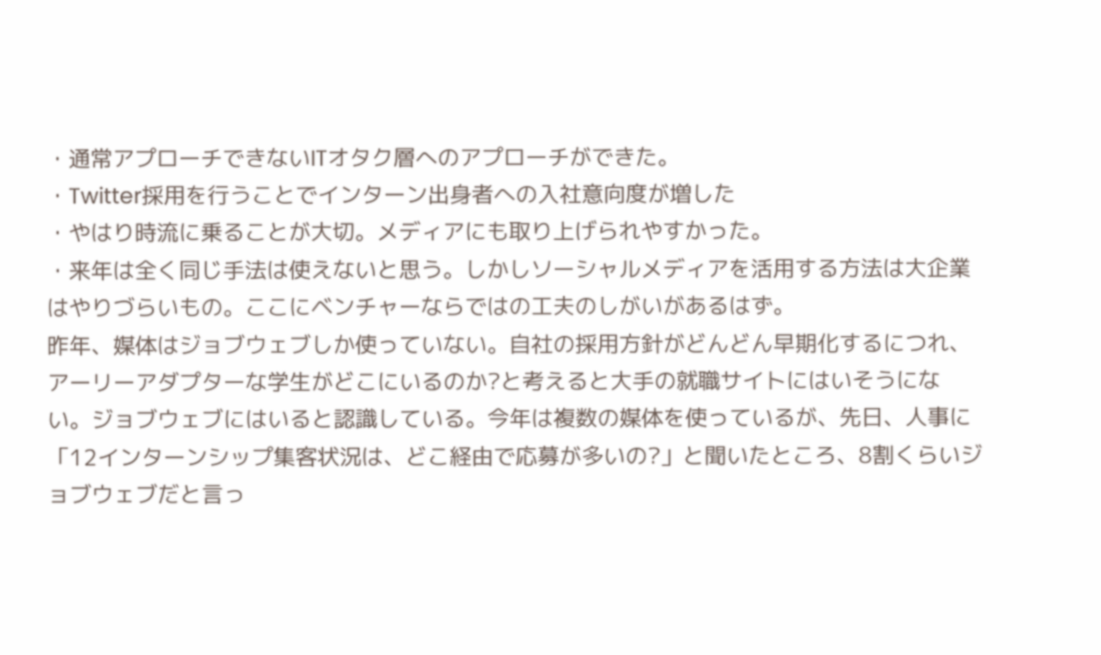・通常アプローチできないITオタク層へのアプローチができた。
・Twitter採用を行うことでインターン出身者への入社意向度が増した
・やはり時流に乗ることが大切。メディアにも取り上げられやすかった。
・来年は全く同じ手法は使えないと思う。しかしソーシャルメディアを活用する方法は大企業はやりづらいもの。ここにベンチャーならではの工夫のしがいがあるはず。
昨年、媒体はジョブウェブしか使っていない。自社の採用方針がどんどん早期化するにつれ、アーリーアダプターな学生がどこにいるのか?と考えると大手の就職サイトにはいそうにない。ジョブウェブにはいると認識している。今年は複数の媒体を使っているが、先日、人事に「12インターンシップ集客状況は、どこ経由で応募が多いの?」と聞いたところ、8割くらいジョブウェブだと言っ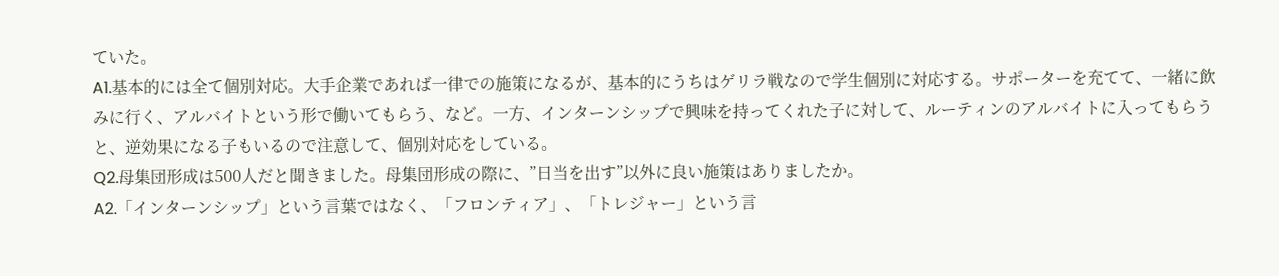ていた。
A1.基本的には全て個別対応。大手企業であれば一律での施策になるが、基本的にうちはゲリラ戦なので学生個別に対応する。サポーターを充てて、一緒に飲みに行く、アルバイトという形で働いてもらう、など。一方、インターンシップで興味を持ってくれた子に対して、ルーティンのアルバイトに入ってもらうと、逆効果になる子もいるので注意して、個別対応をしている。
Q2.母集団形成は500人だと聞きました。母集団形成の際に、”日当を出す”以外に良い施策はありましたか。
A2.「インターンシップ」という言葉ではなく、「フロンティア」、「トレジャー」という言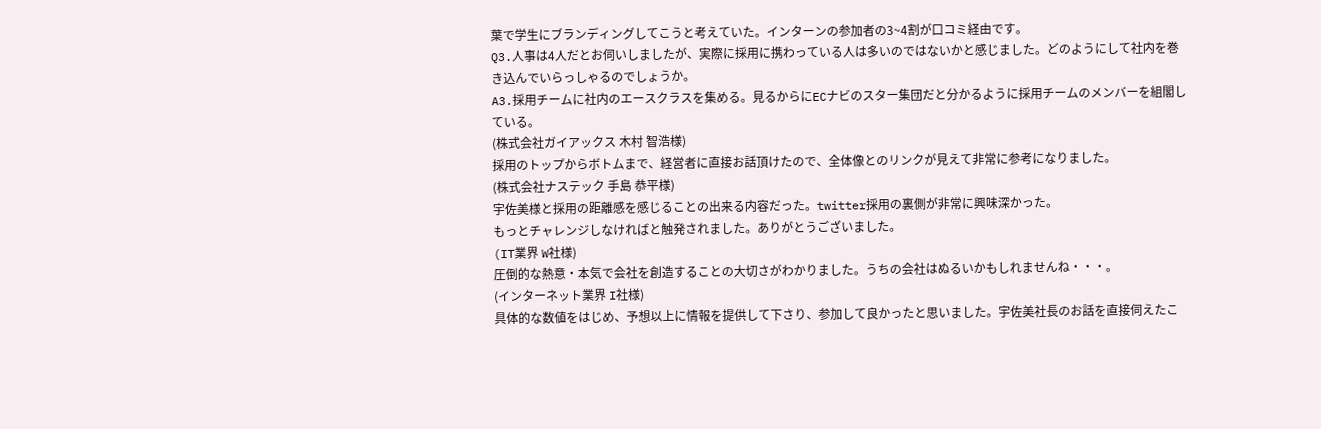葉で学生にブランディングしてこうと考えていた。インターンの参加者の3~4割が口コミ経由です。
Q3.人事は4人だとお伺いしましたが、実際に採用に携わっている人は多いのではないかと感じました。どのようにして社内を巻き込んでいらっしゃるのでしょうか。
A3.採用チームに社内のエースクラスを集める。見るからにECナビのスター集団だと分かるように採用チームのメンバーを組閣している。
(株式会社ガイアックス 木村 智浩様)
採用のトップからボトムまで、経営者に直接お話頂けたので、全体像とのリンクが見えて非常に参考になりました。
(株式会社ナステック 手島 恭平様)
宇佐美様と採用の距離感を感じることの出来る内容だった。twitter採用の裏側が非常に興味深かった。
もっとチャレンジしなければと触発されました。ありがとうございました。
(IT業界 W社様)
圧倒的な熱意・本気で会社を創造することの大切さがわかりました。うちの会社はぬるいかもしれませんね・・・。
(インターネット業界 I社様)
具体的な数値をはじめ、予想以上に情報を提供して下さり、参加して良かったと思いました。宇佐美社長のお話を直接伺えたこ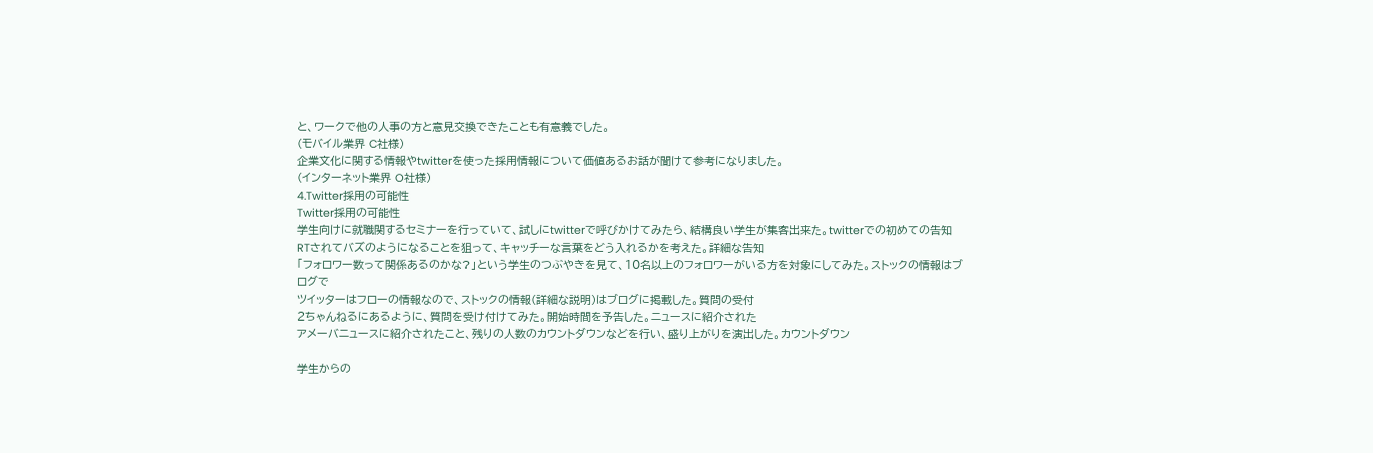と、ワークで他の人事の方と意見交換できたことも有意義でした。
(モバイル業界 C社様)
企業文化に関する情報やtwitterを使った採用情報について価値あるお話が聞けて参考になりました。
(インターネット業界 O社様)
4.Twitter採用の可能性
Twitter採用の可能性
学生向けに就職関するセミナーを行っていて、試しにtwitterで呼びかけてみたら、結構良い学生が集客出来た。twitterでの初めての告知
RTされてバズのようになることを狙って、キャッチーな言葉をどう入れるかを考えた。詳細な告知
「フォロワー数って関係あるのかな?」という学生のつぶやきを見て、10名以上のフォロワーがいる方を対象にしてみた。ストックの情報はブログで
ツイッターはフローの情報なので、ストックの情報(詳細な説明)はブログに掲載した。質問の受付
2ちゃんねるにあるように、質問を受け付けてみた。開始時間を予告した。ニュースに紹介された
アメーバニュースに紹介されたこと、残りの人数のカウントダウンなどを行い、盛り上がりを演出した。カウントダウン

学生からの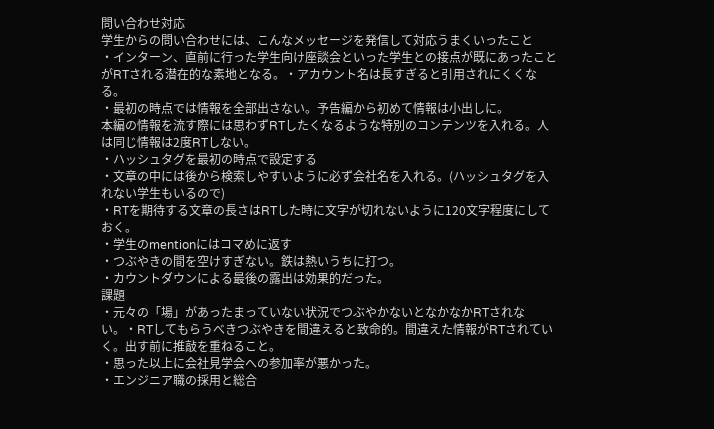問い合わせ対応
学生からの問い合わせには、こんなメッセージを発信して対応うまくいったこと
・インターン、直前に行った学生向け座談会といった学生との接点が既にあったことがRTされる潜在的な素地となる。・アカウント名は長すぎると引用されにくくなる。
・最初の時点では情報を全部出さない。予告編から初めて情報は小出しに。
本編の情報を流す際には思わずRTしたくなるような特別のコンテンツを入れる。人は同じ情報は2度RTしない。
・ハッシュタグを最初の時点で設定する
・文章の中には後から検索しやすいように必ず会社名を入れる。(ハッシュタグを入れない学生もいるので)
・RTを期待する文章の長さはRTした時に文字が切れないように120文字程度にしておく。
・学生のmentionにはコマめに返す
・つぶやきの間を空けすぎない。鉄は熱いうちに打つ。
・カウントダウンによる最後の露出は効果的だった。
課題
・元々の「場」があったまっていない状況でつぶやかないとなかなかRTされない。・RTしてもらうべきつぶやきを間違えると致命的。間違えた情報がRTされていく。出す前に推敲を重ねること。
・思った以上に会社見学会への参加率が悪かった。
・エンジニア職の採用と総合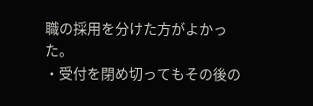職の採用を分けた方がよかった。
・受付を閉め切ってもその後の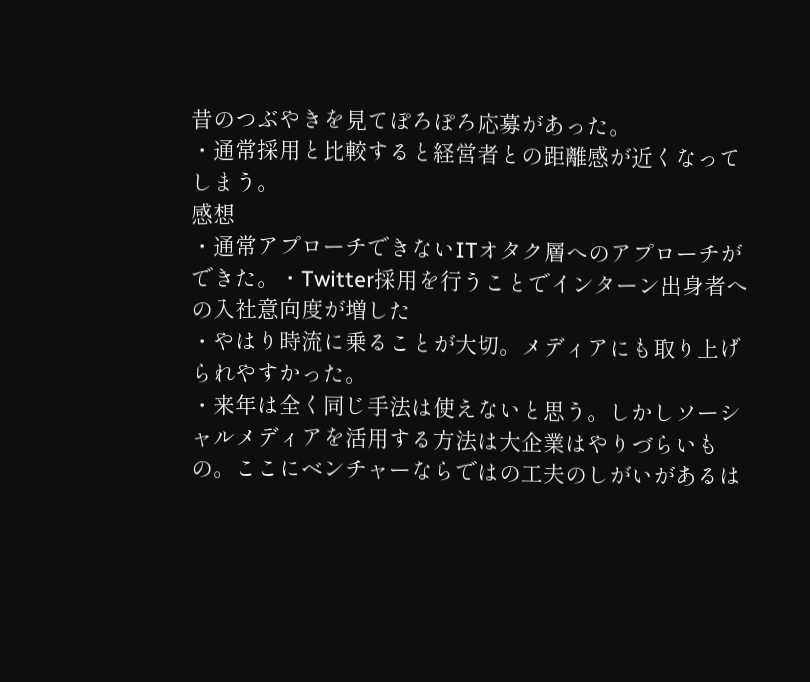昔のつぶやきを見てぽろぽろ応募があった。
・通常採用と比較すると経営者との距離感が近くなってしまう。
感想
・通常アプローチできないITオタク層へのアプローチができた。・Twitter採用を行うことでインターン出身者への入社意向度が増した
・やはり時流に乗ることが大切。メディアにも取り上げられやすかった。
・来年は全く同じ手法は使えないと思う。しかしソーシャルメディアを活用する方法は大企業はやりづらいもの。ここにベンチャーならではの工夫のしがいがあるは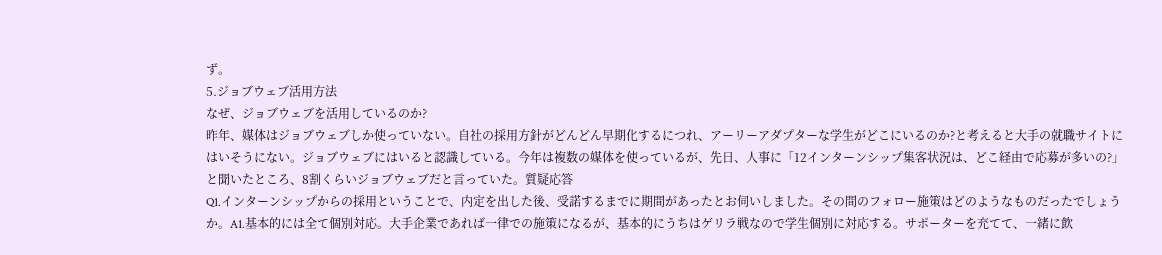ず。
5.ジョブウェブ活用方法
なぜ、ジョブウェブを活用しているのか?
昨年、媒体はジョブウェブしか使っていない。自社の採用方針がどんどん早期化するにつれ、アーリーアダプターな学生がどこにいるのか?と考えると大手の就職サイトにはいそうにない。ジョブウェブにはいると認識している。今年は複数の媒体を使っているが、先日、人事に「12インターンシップ集客状況は、どこ経由で応募が多いの?」と聞いたところ、8割くらいジョブウェブだと言っていた。質疑応答
Q1.インターンシップからの採用ということで、内定を出した後、受諾するまでに期間があったとお伺いしました。その間のフォロー施策はどのようなものだったでしょうか。A1.基本的には全て個別対応。大手企業であれば一律での施策になるが、基本的にうちはゲリラ戦なので学生個別に対応する。サポーターを充てて、一緒に飲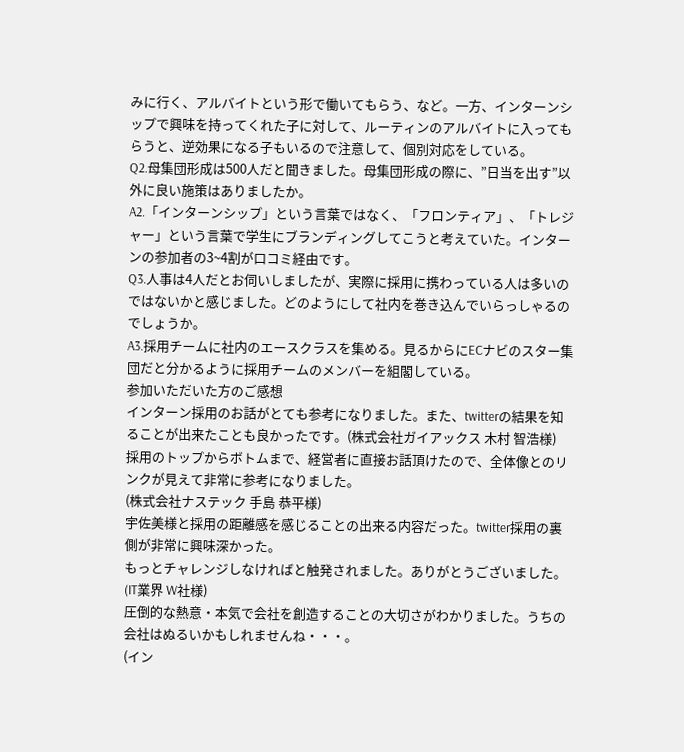みに行く、アルバイトという形で働いてもらう、など。一方、インターンシップで興味を持ってくれた子に対して、ルーティンのアルバイトに入ってもらうと、逆効果になる子もいるので注意して、個別対応をしている。
Q2.母集団形成は500人だと聞きました。母集団形成の際に、”日当を出す”以外に良い施策はありましたか。
A2.「インターンシップ」という言葉ではなく、「フロンティア」、「トレジャー」という言葉で学生にブランディングしてこうと考えていた。インターンの参加者の3~4割が口コミ経由です。
Q3.人事は4人だとお伺いしましたが、実際に採用に携わっている人は多いのではないかと感じました。どのようにして社内を巻き込んでいらっしゃるのでしょうか。
A3.採用チームに社内のエースクラスを集める。見るからにECナビのスター集団だと分かるように採用チームのメンバーを組閣している。
参加いただいた方のご感想
インターン採用のお話がとても参考になりました。また、twitterの結果を知ることが出来たことも良かったです。(株式会社ガイアックス 木村 智浩様)
採用のトップからボトムまで、経営者に直接お話頂けたので、全体像とのリンクが見えて非常に参考になりました。
(株式会社ナステック 手島 恭平様)
宇佐美様と採用の距離感を感じることの出来る内容だった。twitter採用の裏側が非常に興味深かった。
もっとチャレンジしなければと触発されました。ありがとうございました。
(IT業界 W社様)
圧倒的な熱意・本気で会社を創造することの大切さがわかりました。うちの会社はぬるいかもしれませんね・・・。
(イン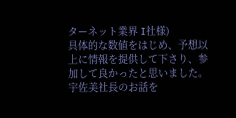ターネット業界 I社様)
具体的な数値をはじめ、予想以上に情報を提供して下さり、参加して良かったと思いました。宇佐美社長のお話を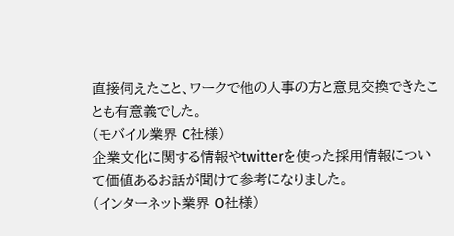直接伺えたこと、ワークで他の人事の方と意見交換できたことも有意義でした。
(モバイル業界 C社様)
企業文化に関する情報やtwitterを使った採用情報について価値あるお話が聞けて参考になりました。
(インターネット業界 O社様)